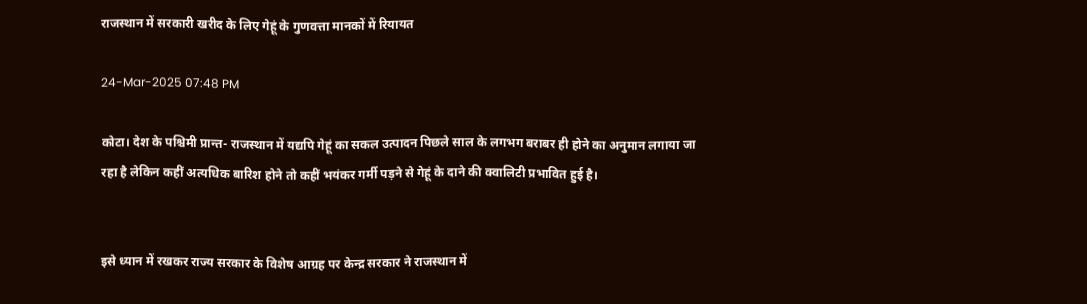राजस्थान में सरकारी खरीद के लिए गेहूं के गुणवत्ता मानकों में रियायत

24-Mar-2025 07:48 PM

कोटा। देश के पश्चिमी प्रान्त- राजस्थान में यद्यपि गेहूं का सकल उत्पादन पिछले साल के लगभग बराबर ही होने का अनुमान लगाया जा रहा है लेकिन कहीं अत्यधिक बारिश होने तो कहीं भयंकर गर्मी पड़ने से गेहूं के दाने की क्वालिटी प्रभावित हुई है।


इसे ध्यान में रखकर राज्य सरकार के विशेष आग्रह पर केन्द्र सरकार ने राजस्थान में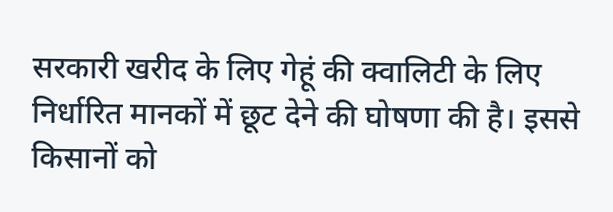सरकारी खरीद के लिए गेहूं की क्वालिटी के लिए निर्धारित मानकों में छूट देने की घोषणा की है। इससे किसानों को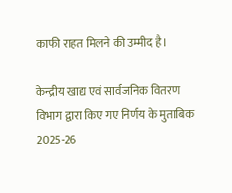काफी राहत मिलने की उम्मीद है।

केन्द्रीय खाद्य एवं सार्वजनिक वितरण विभाग द्वारा किए गए निर्णय के मुताबिक 2025-26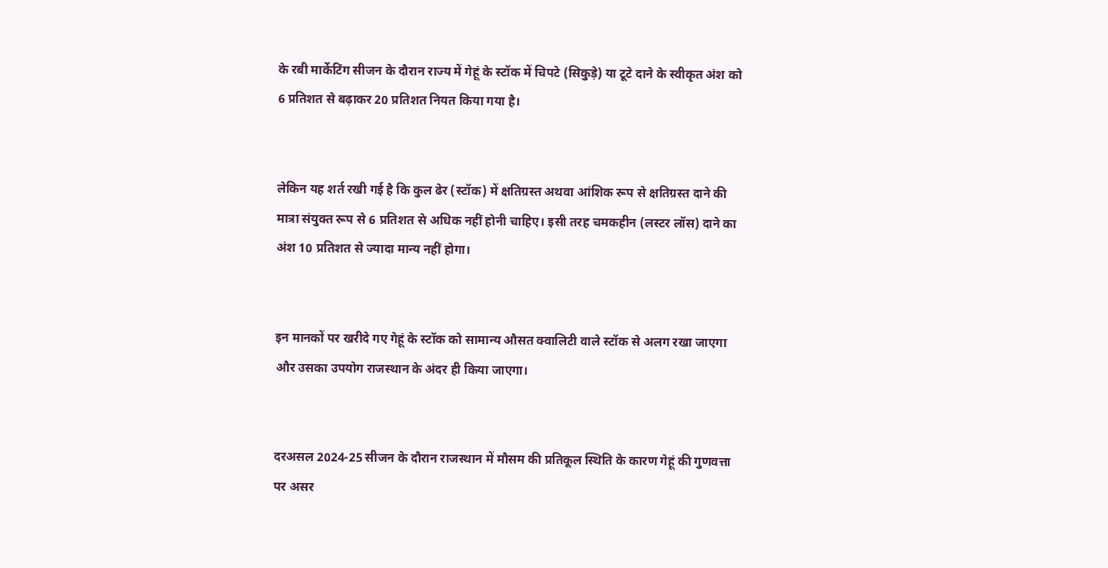के रबी मार्केटिंग सीजन के दौरान राज्य में गेहूं के स्टॉक में चिपटे (सिकुड़े) या टूटे दाने के स्वीकृत अंश को 6 प्रतिशत से बढ़ाकर 20 प्रतिशत नियत किया गया है।


लेकिन यह शर्त रखी गई है कि कुल ढेर (स्टॉक) में क्षतिग्रस्त अथवा आंशिक रूप से क्षतिग्रस्त दाने की मात्रा संयुक्त रूप से 6 प्रतिशत से अधिक नहीं होनी चाहिए। इसी तरह चमकहीन (लस्टर लॉस) दाने का अंश 10 प्रतिशत से ज्यादा मान्य नहीं होगा।


इन मानकों पर खरीदे गए गेहूं के स्टॉक को सामान्य औसत क्वालिटी वाले स्टॉक से अलग रखा जाएगा और उसका उपयोग राजस्थान के अंदर ही किया जाएगा।


दरअसल 2024-25 सीजन के दौरान राजस्थान में मौसम की प्रतिकूल स्थिति के कारण गेहूं की गुणवत्ता पर असर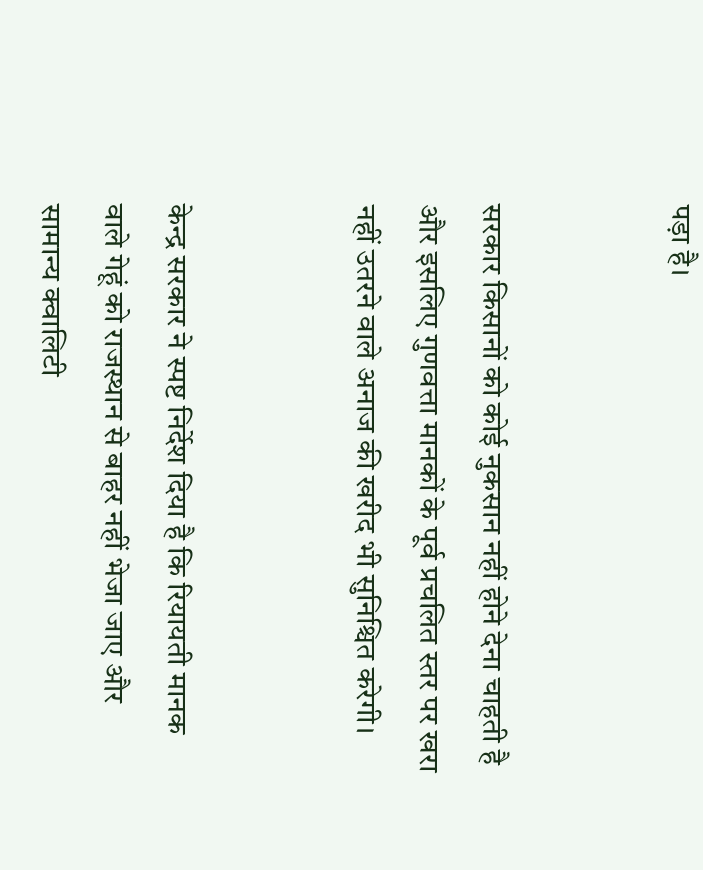पड़ा है।


सरकार किसानों को कोई नुकसान नहीं होने देना चाहती है और इसलिए गुणवत्ता मानकों के पूर्व प्रचलित स्तर पर खरा नहीं उतरने वाले अनाज की खरीद भी सुनिश्चित करेगी।


केन्द्र सरकार ने स्पष्ट निर्देश दिया है कि रियायती मानक वाले गेहूं को राजस्थान से बाहर नहीं भेजा जाए और सामान्य क्वालिटी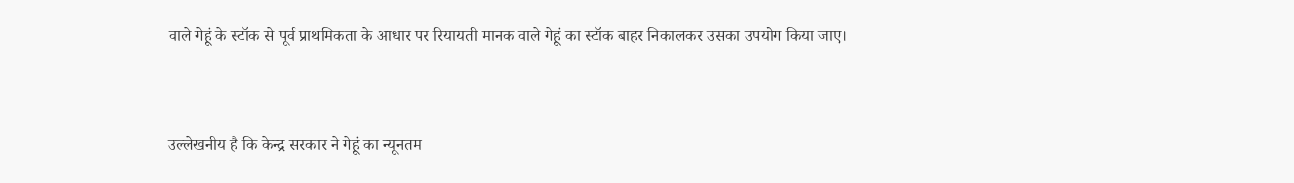वाले गेहूं के स्टॉक से पूर्व प्राथमिकता के आधार पर रियायती मानक वाले गेहूं का स्टॉक बाहर निकालकर उसका उपयोग किया जाए।


उल्लेखनीय है कि केन्द्र सरकार ने गेहूं का न्यूनतम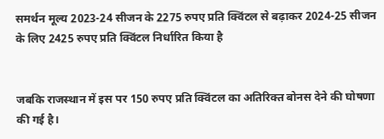समर्थन मूल्य 2023-24 सीजन के 2275 रुपए प्रति क्विंटल से बढ़ाकर 2024-25 सीजन के लिए 2425 रुपए प्रति क्विंटल निर्धारित किया है


जबकि राजस्थान में इस पर 150 रुपए प्रति क्विंटल का अतिरिक्त बोनस देने की घोषणा की गई है।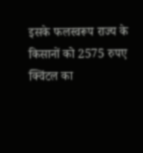इसके फलस्वरूप राज्य के किसानों को 2575 रुपए क्विंटल का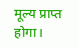मूल्य प्राप्त होगा।